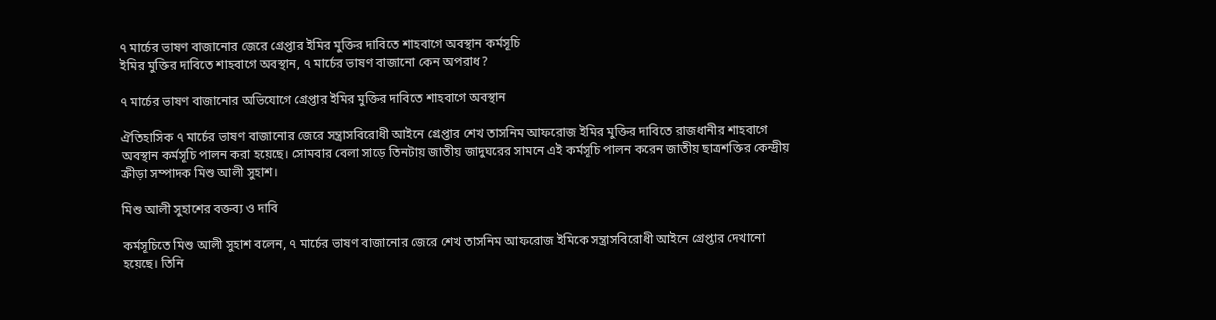৭ মার্চের ভাষণ বাজানোর জেরে গ্রেপ্তার ইমির মুক্তির দাবিতে শাহবাগে অবস্থান কর্মসূচি
ইমির মুক্তির দাবিতে শাহবাগে অবস্থান, ৭ মার্চের ভাষণ বাজানো কেন অপরাধ?

৭ মার্চের ভাষণ বাজানোর অভিযোগে গ্রেপ্তার ইমির মুক্তির দাবিতে শাহবাগে অবস্থান

ঐতিহাসিক ৭ মার্চের ভাষণ বাজানোর জেরে সন্ত্রাসবিরোধী আইনে গ্রেপ্তার শেখ তাসনিম আফরোজ ইমির মুক্তির দাবিতে রাজধানীর শাহবাগে অবস্থান কর্মসূচি পালন করা হয়েছে। সোমবার বেলা সাড়ে তিনটায় জাতীয় জাদুঘরের সামনে এই কর্মসূচি পালন করেন জাতীয় ছাত্রশক্তির কেন্দ্রীয় ক্রীড়া সম্পাদক মিশু আলী সুহাশ।

মিশু আলী সুহাশের বক্তব্য ও দাবি

কর্মসূচিতে মিশু আলী সুহাশ বলেন, ৭ মার্চের ভাষণ বাজানোর জেরে শেখ তাসনিম আফরোজ ইমিকে সন্ত্রাসবিরোধী আইনে গ্রেপ্তার দেখানো হয়েছে। তিনি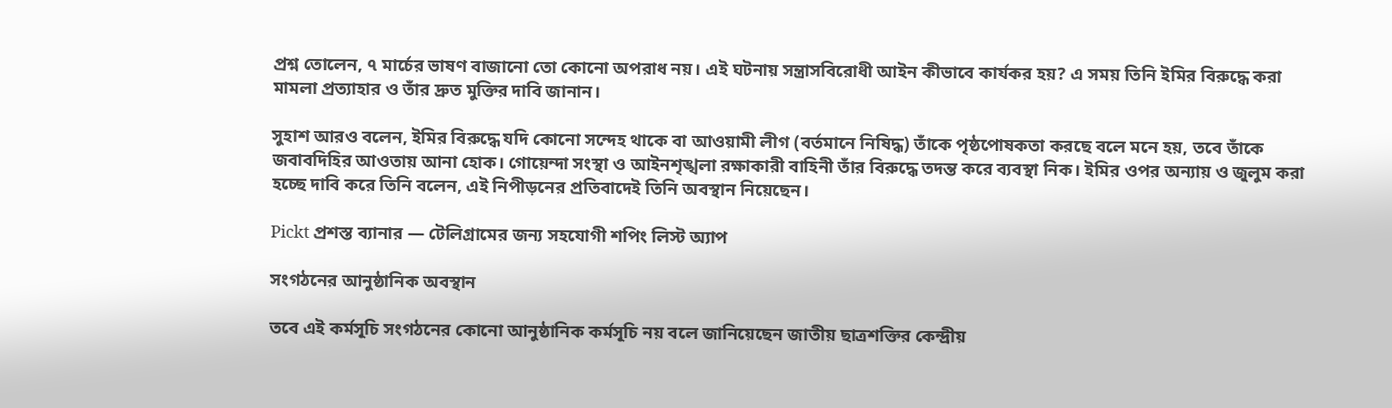প্রশ্ন তোলেন, ৭ মার্চের ভাষণ বাজানো তো কোনো অপরাধ নয়। এই ঘটনায় সন্ত্রাসবিরোধী আইন কীভাবে কার্যকর হয়? এ সময় তিনি ইমির বিরুদ্ধে করা মামলা প্রত্যাহার ও তাঁর দ্রুত মুক্তির দাবি জানান।

সুহাশ আরও বলেন, ইমির বিরুদ্ধে যদি কোনো সন্দেহ থাকে বা আওয়ামী লীগ (বর্তমানে নিষিদ্ধ) তাঁকে পৃষ্ঠপোষকতা করছে বলে মনে হয়, তবে তাঁকে জবাবদিহির আওতায় আনা হোক। গোয়েন্দা সংস্থা ও আইনশৃঙ্খলা রক্ষাকারী বাহিনী তাঁর বিরুদ্ধে তদন্ত করে ব্যবস্থা নিক। ইমির ওপর অন্যায় ও জুলুম করা হচ্ছে দাবি করে তিনি বলেন, এই নিপীড়নের প্রতিবাদেই তিনি অবস্থান নিয়েছেন।

Pickt প্রশস্ত ব্যানার — টেলিগ্রামের জন্য সহযোগী শপিং লিস্ট অ্যাপ

সংগঠনের আনুষ্ঠানিক অবস্থান

তবে এই কর্মসূচি সংগঠনের কোনো আনুষ্ঠানিক কর্মসূচি নয় বলে জানিয়েছেন জাতীয় ছাত্রশক্তির কেন্দ্রীয়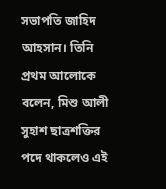সভাপতি জাহিদ আহসান। তিনি প্রথম আলোকে বলেন, মিশু আলী সুহাশ ছাত্রশক্তির পদে থাকলেও এই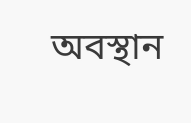অবস্থান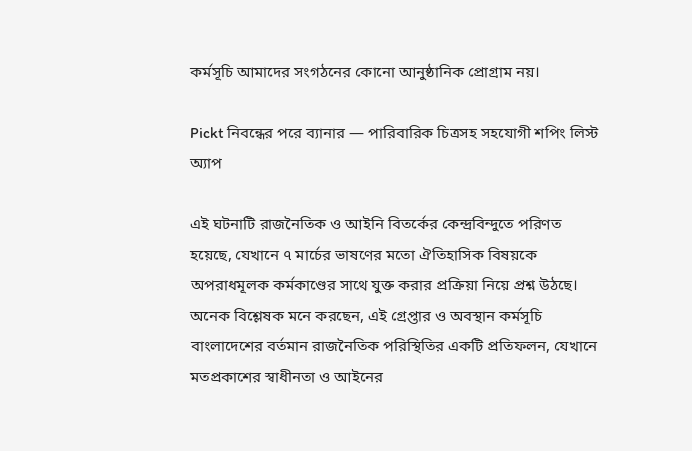কর্মসূচি আমাদের সংগঠনের কোনো আনুষ্ঠানিক প্রোগ্রাম নয়।

Pickt নিবন্ধের পরে ব্যানার — পারিবারিক চিত্রসহ সহযোগী শপিং লিস্ট অ্যাপ

এই ঘটনাটি রাজনৈতিক ও আইনি বিতর্কের কেন্দ্রবিন্দুতে পরিণত হয়েছে, যেখানে ৭ মার্চের ভাষণের মতো ঐতিহাসিক বিষয়কে অপরাধমূলক কর্মকাণ্ডের সাথে যুক্ত করার প্রক্রিয়া নিয়ে প্রশ্ন উঠছে। অনেক বিশ্লেষক মনে করছেন, এই গ্রেপ্তার ও অবস্থান কর্মসূচি বাংলাদেশের বর্তমান রাজনৈতিক পরিস্থিতির একটি প্রতিফলন, যেখানে মতপ্রকাশের স্বাধীনতা ও আইনের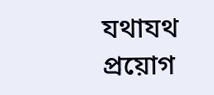যথাযথ প্রয়োগ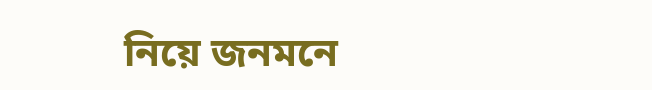নিয়ে জনমনে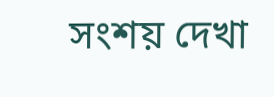সংশয় দেখা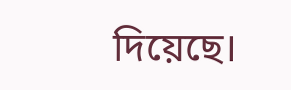দিয়েছে।